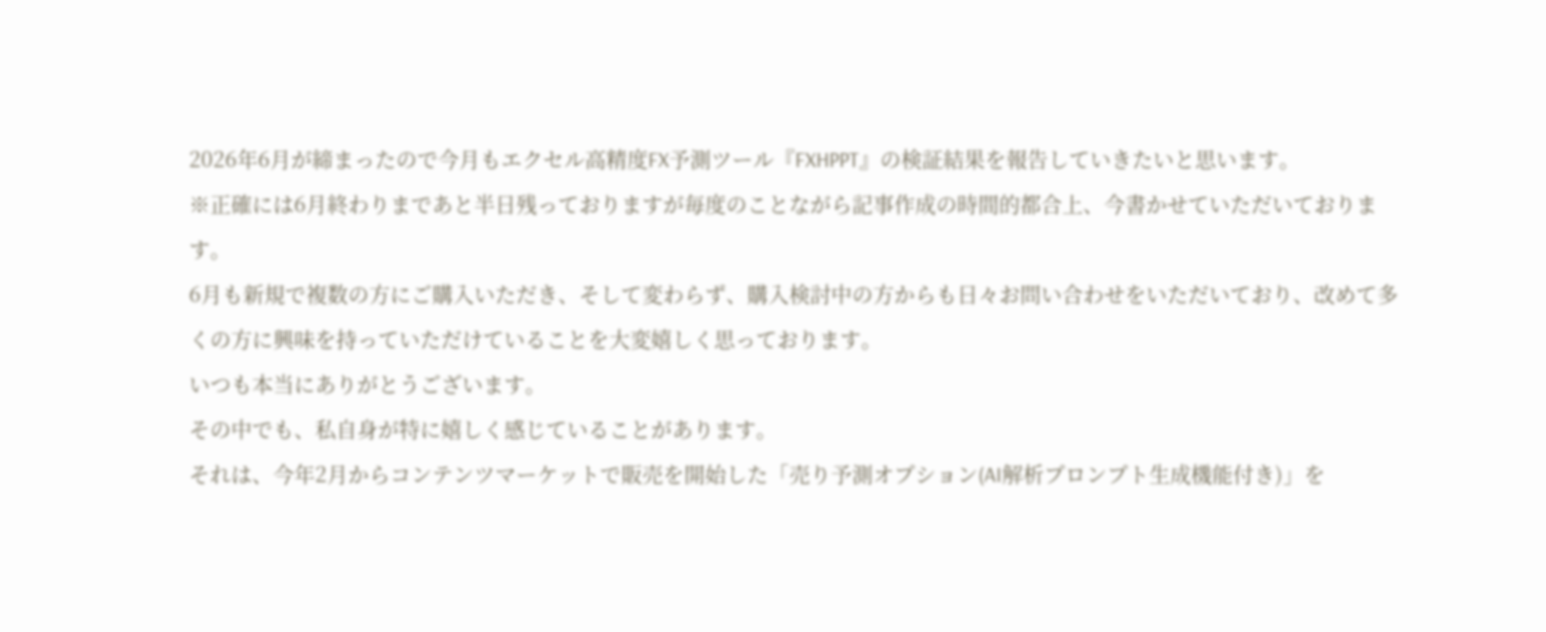2026年6月が締まったので今月もエクセル高精度FX予測ツール『FXHPPT』の検証結果を報告していきたいと思います。
※正確には6月終わりまであと半日残っておりますが毎度のことながら記事作成の時間的都合上、今書かせていただいております。
6月も新規で複数の方にご購入いただき、そして変わらず、購入検討中の方からも日々お問い合わせをいただいており、改めて多くの方に興味を持っていただけていることを大変嬉しく思っております。
いつも本当にありがとうございます。
その中でも、私自身が特に嬉しく感じていることがあります。
それは、今年2月からコンテンツマーケットで販売を開始した「売り予測オプション(AI解析プロンプト生成機能付き)」を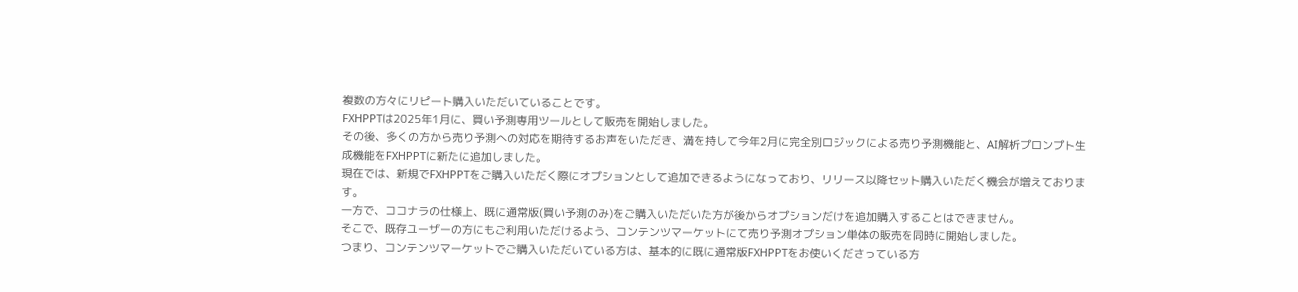複数の方々にリピート購入いただいていることです。
FXHPPTは2025年1月に、買い予測専用ツールとして販売を開始しました。
その後、多くの方から売り予測への対応を期待するお声をいただき、満を持して今年2月に完全別ロジックによる売り予測機能と、AI解析プロンプト生成機能をFXHPPTに新たに追加しました。
現在では、新規でFXHPPTをご購入いただく際にオプションとして追加できるようになっており、リリース以降セット購入いただく機会が増えております。
一方で、ココナラの仕様上、既に通常版(買い予測のみ)をご購入いただいた方が後からオプションだけを追加購入することはできません。
そこで、既存ユーザーの方にもご利用いただけるよう、コンテンツマーケットにて売り予測オプション単体の販売を同時に開始しました。
つまり、コンテンツマーケットでご購入いただいている方は、基本的に既に通常版FXHPPTをお使いくださっている方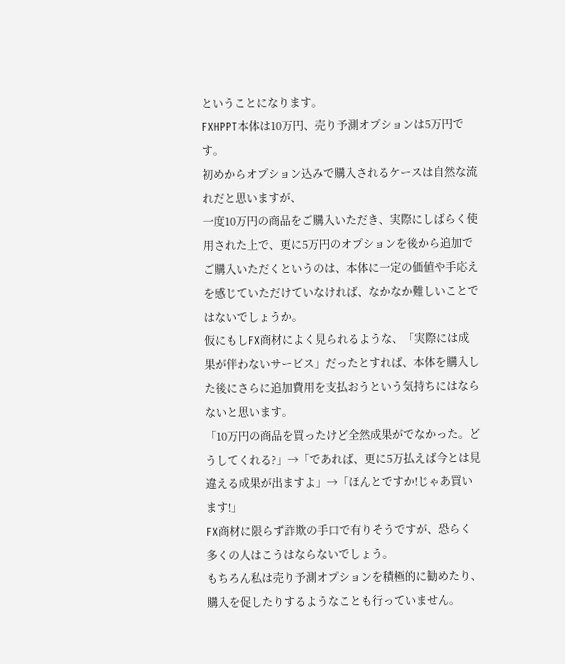ということになります。
FXHPPT本体は10万円、売り予測オプションは5万円です。
初めからオプション込みで購入されるケースは自然な流れだと思いますが、
一度10万円の商品をご購入いただき、実際にしばらく使用された上で、更に5万円のオプションを後から追加でご購入いただくというのは、本体に一定の価値や手応えを感じていただけていなければ、なかなか難しいことではないでしょうか。
仮にもしFX商材によく見られるような、「実際には成果が伴わないサービス」だったとすれば、本体を購入した後にさらに追加費用を支払おうという気持ちにはならないと思います。
「10万円の商品を買ったけど全然成果がでなかった。どうしてくれる?」→「であれば、更に5万払えば今とは見違える成果が出ますよ」→「ほんとですか!じゃあ買います!」
FX商材に限らず詐欺の手口で有りそうですが、恐らく多くの人はこうはならないでしょう。
もちろん私は売り予測オプションを積極的に勧めたり、購入を促したりするようなことも行っていません。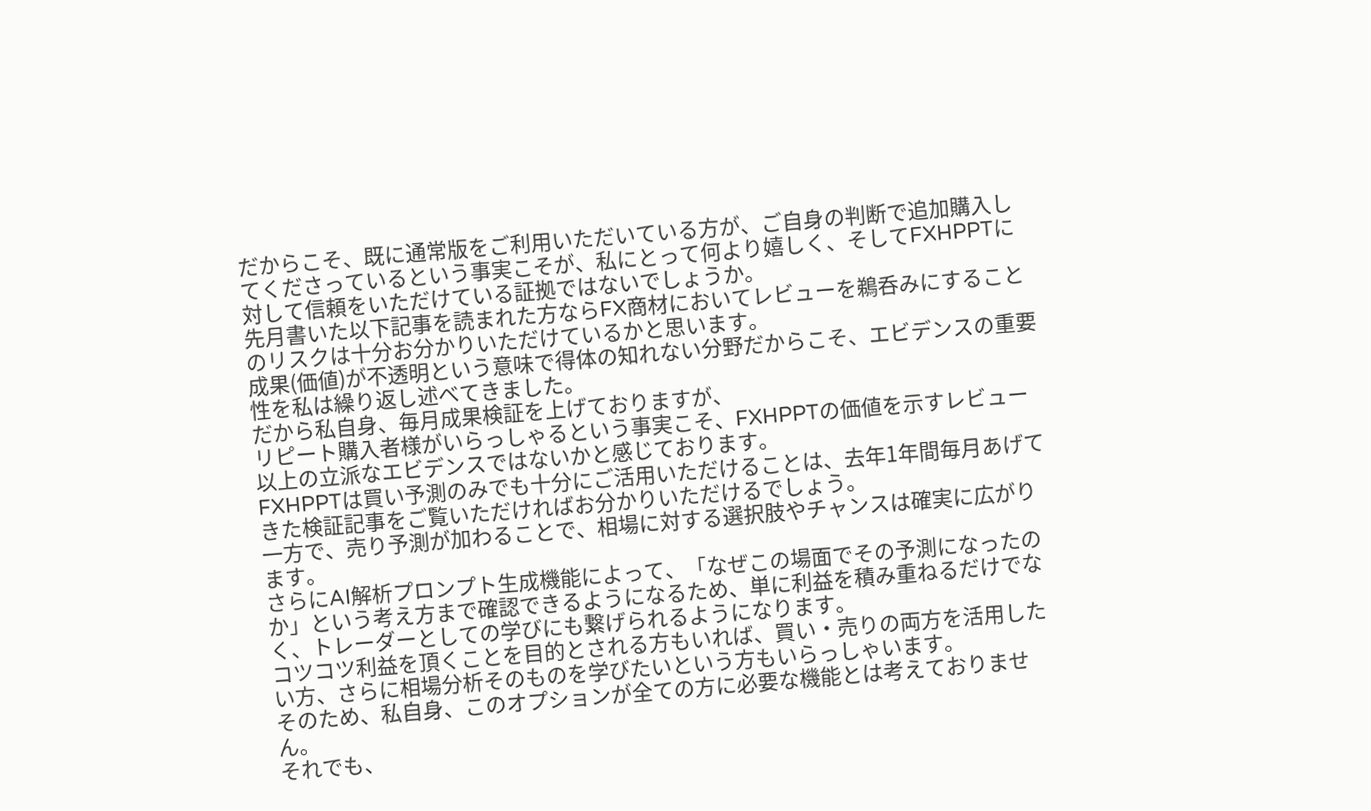だからこそ、既に通常版をご利用いただいている方が、ご自身の判断で追加購入してくださっているという事実こそが、私にとって何より嬉しく、そしてFXHPPTに対して信頼をいただけている証拠ではないでしょうか。
先月書いた以下記事を読まれた方ならFX商材においてレビューを鵜呑みにすることのリスクは十分お分かりいただけているかと思います。
成果(価値)が不透明という意味で得体の知れない分野だからこそ、エビデンスの重要性を私は繰り返し述べてきました。
だから私自身、毎月成果検証を上げておりますが、
リピート購入者様がいらっしゃるという事実こそ、FXHPPTの価値を示すレビュー以上の立派なエビデンスではないかと感じております。
FXHPPTは買い予測のみでも十分にご活用いただけることは、去年1年間毎月あげてきた検証記事をご覧いただければお分かりいただけるでしょう。
一方で、売り予測が加わることで、相場に対する選択肢やチャンスは確実に広がります。
さらにAI解析プロンプト生成機能によって、「なぜこの場面でその予測になったのか」という考え方まで確認できるようになるため、単に利益を積み重ねるだけでなく、トレーダーとしての学びにも繋げられるようになります。
コツコツ利益を頂くことを目的とされる方もいれば、買い・売りの両方を活用したい方、さらに相場分析そのものを学びたいという方もいらっしゃいます。
そのため、私自身、このオプションが全ての方に必要な機能とは考えておりません。
それでも、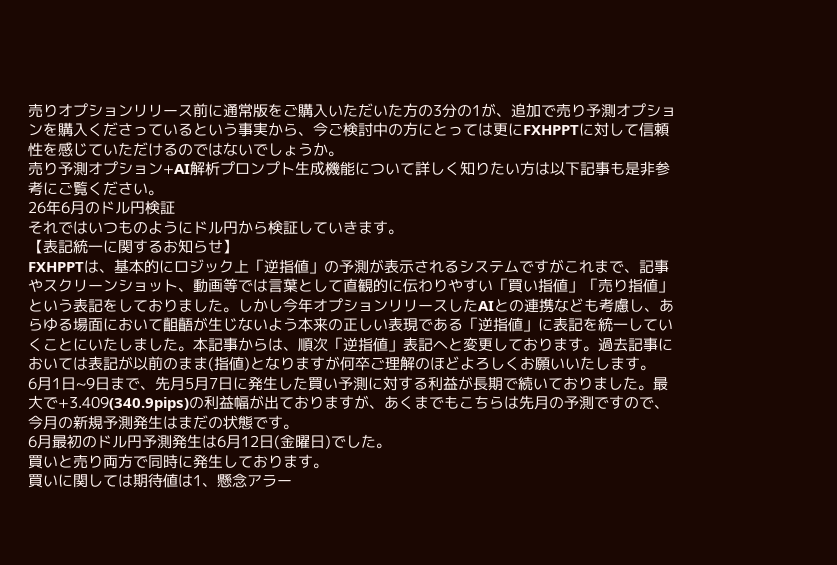売りオプションリリース前に通常版をご購入いただいた方の3分の1が、追加で売り予測オプションを購入くださっているという事実から、今ご検討中の方にとっては更にFXHPPTに対して信頼性を感じていただけるのではないでしょうか。
売り予測オプション+AI解析プロンプト生成機能について詳しく知りたい方は以下記事も是非参考にご覧ください。
26年6月のドル円検証
それではいつものようにドル円から検証していきます。
【表記統一に関するお知らせ】
FXHPPTは、基本的にロジック上「逆指値」の予測が表示されるシステムですがこれまで、記事やスクリーンショット、動画等では言葉として直観的に伝わりやすい「買い指値」「売り指値」という表記をしておりました。しかし今年オプションリリースしたAIとの連携なども考慮し、あらゆる場面において齟齬が生じないよう本来の正しい表現である「逆指値」に表記を統一していくことにいたしました。本記事からは、順次「逆指値」表記へと変更しております。過去記事においては表記が以前のまま(指値)となりますが何卒ご理解のほどよろしくお願いいたします。
6月1日~9日まで、先月5月7日に発生した買い予測に対する利益が長期で続いておりました。最大で+3.409(340.9pips)の利益幅が出ておりますが、あくまでもこちらは先月の予測ですので、今月の新規予測発生はまだの状態です。
6月最初のドル円予測発生は6月12日(金曜日)でした。
買いと売り両方で同時に発生しております。
買いに関しては期待値は1、懸念アラー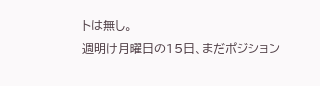トは無し。
週明け月曜日の15日、まだポジション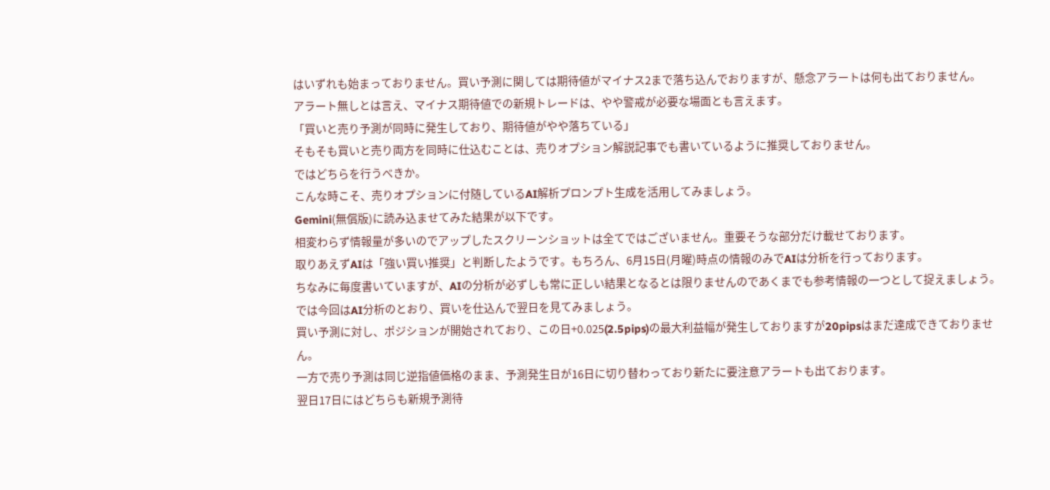はいずれも始まっておりません。買い予測に関しては期待値がマイナス2まで落ち込んでおりますが、懸念アラートは何も出ておりません。
アラート無しとは言え、マイナス期待値での新規トレードは、やや警戒が必要な場面とも言えます。
「買いと売り予測が同時に発生しており、期待値がやや落ちている」
そもそも買いと売り両方を同時に仕込むことは、売りオプション解説記事でも書いているように推奨しておりません。
ではどちらを行うべきか。
こんな時こそ、売りオプションに付随しているAI解析プロンプト生成を活用してみましょう。
Gemini(無償版)に読み込ませてみた結果が以下です。
相変わらず情報量が多いのでアップしたスクリーンショットは全てではございません。重要そうな部分だけ載せております。
取りあえずAIは「強い買い推奨」と判断したようです。もちろん、6月15日(月曜)時点の情報のみでAIは分析を行っております。
ちなみに毎度書いていますが、AIの分析が必ずしも常に正しい結果となるとは限りませんのであくまでも参考情報の一つとして捉えましょう。
では今回はAI分析のとおり、買いを仕込んで翌日を見てみましょう。
買い予測に対し、ポジションが開始されており、この日+0.025(2.5pips)の最大利益幅が発生しておりますが20pipsはまだ達成できておりません。
一方で売り予測は同じ逆指値価格のまま、予測発生日が16日に切り替わっており新たに要注意アラートも出ております。
翌日17日にはどちらも新規予測待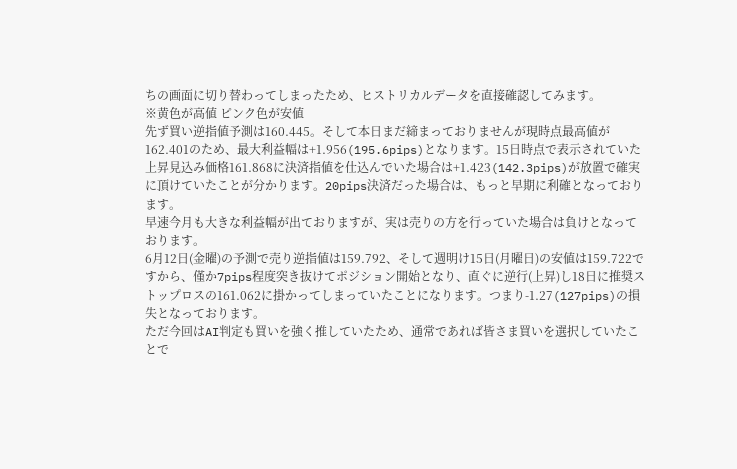ちの画面に切り替わってしまったため、ヒストリカルデータを直接確認してみます。
※黄色が高値 ピンク色が安値
先ず買い逆指値予測は160.445。そして本日まだ締まっておりませんが現時点最高値が162.401のため、最大利益幅は+1.956(195.6pips)となります。15日時点で表示されていた上昇見込み価格161.868に決済指値を仕込んでいた場合は+1.423(142.3pips)が放置で確実に頂けていたことが分かります。20pips決済だった場合は、もっと早期に利確となっております。
早速今月も大きな利益幅が出ておりますが、実は売りの方を行っていた場合は負けとなっております。
6月12日(金曜)の予測で売り逆指値は159.792、そして週明け15日(月曜日)の安値は159.722ですから、僅か7pips程度突き抜けてポジション開始となり、直ぐに逆行(上昇)し18日に推奨ストップロスの161.062に掛かってしまっていたことになります。つまり-1.27(127pips)の損失となっております。
ただ今回はAI判定も買いを強く推していたため、通常であれば皆さま買いを選択していたことで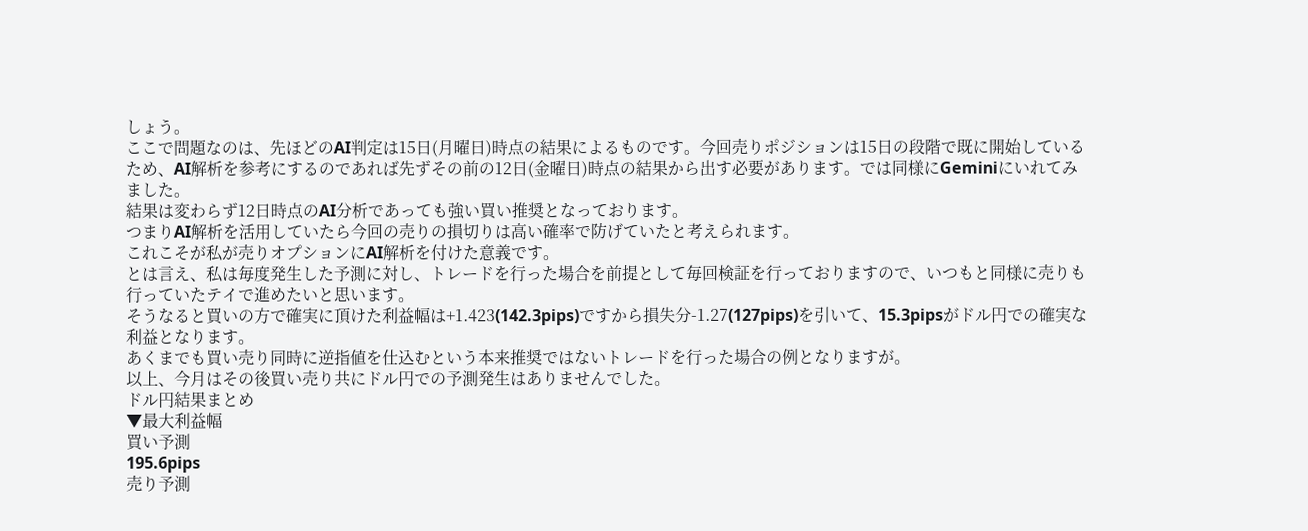しょう。
ここで問題なのは、先ほどのAI判定は15日(月曜日)時点の結果によるものです。今回売りポジションは15日の段階で既に開始しているため、AI解析を参考にするのであれば先ずその前の12日(金曜日)時点の結果から出す必要があります。では同様にGeminiにいれてみました。
結果は変わらず12日時点のAI分析であっても強い買い推奨となっております。
つまりAI解析を活用していたら今回の売りの損切りは高い確率で防げていたと考えられます。
これこそが私が売りオプションにAI解析を付けた意義です。
とは言え、私は毎度発生した予測に対し、トレードを行った場合を前提として毎回検証を行っておりますので、いつもと同様に売りも行っていたテイで進めたいと思います。
そうなると買いの方で確実に頂けた利益幅は+1.423(142.3pips)ですから損失分-1.27(127pips)を引いて、15.3pipsがドル円での確実な利益となります。
あくまでも買い売り同時に逆指値を仕込むという本来推奨ではないトレードを行った場合の例となりますが。
以上、今月はその後買い売り共にドル円での予測発生はありませんでした。
ドル円結果まとめ
▼最大利益幅
買い予測
195.6pips
売り予測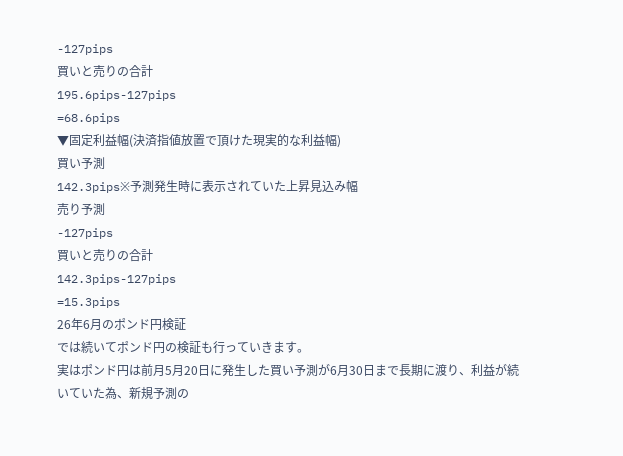-127pips
買いと売りの合計
195.6pips-127pips
=68.6pips
▼固定利益幅(決済指値放置で頂けた現実的な利益幅)
買い予測
142.3pips※予測発生時に表示されていた上昇見込み幅
売り予測
-127pips
買いと売りの合計
142.3pips-127pips
=15.3pips
26年6月のポンド円検証
では続いてポンド円の検証も行っていきます。
実はポンド円は前月5月20日に発生した買い予測が6月30日まで長期に渡り、利益が続いていた為、新規予測の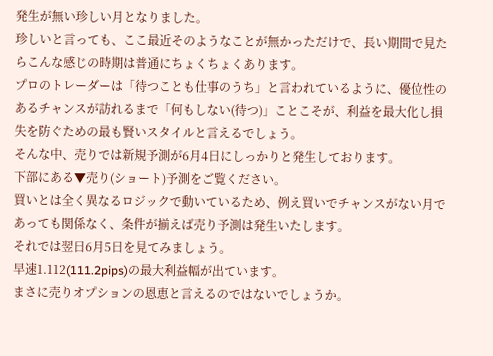発生が無い珍しい月となりました。
珍しいと言っても、ここ最近そのようなことが無かっただけで、長い期間で見たらこんな感じの時期は普通にちょくちょくあります。
プロのトレーダーは「待つことも仕事のうち」と言われているように、優位性のあるチャンスが訪れるまで「何もしない(待つ)」ことこそが、利益を最大化し損失を防ぐための最も賢いスタイルと言えるでしょう。
そんな中、売りでは新規予測が6月4日にしっかりと発生しております。
下部にある▼売り(ショート)予測をご覧ください。
買いとは全く異なるロジックで動いているため、例え買いでチャンスがない月であっても関係なく、条件が揃えば売り予測は発生いたします。
それでは翌日6月5日を見てみましょう。
早速1.112(111.2pips)の最大利益幅が出ています。
まさに売りオプションの恩恵と言えるのではないでしょうか。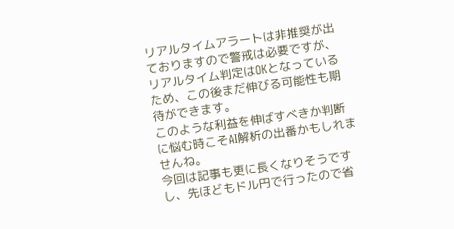リアルタイムアラートは非推奨が出ておりますので警戒は必要ですが、リアルタイム判定はOKとなっているため、この後まだ伸びる可能性も期待ができます。
このような利益を伸ばすべきか判断に悩む時こそAI解析の出番かもしれませんね。
今回は記事も更に長くなりそうですし、先ほどもドル円で行ったので省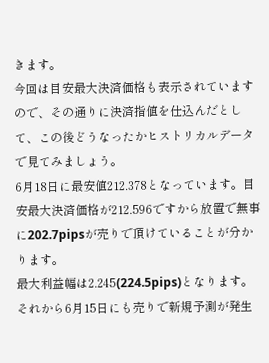きます。
今回は目安最大決済価格も表示されていますので、その通りに決済指値を仕込んだとして、この後どうなったかヒストリカルデータで見てみましょう。
6月18日に最安値212.378となっています。目安最大決済価格が212.596ですから放置で無事に202.7pipsが売りで頂けていることが分かります。
最大利益幅は2.245(224.5pips)となります。
それから6月15日にも売りで新規予測が発生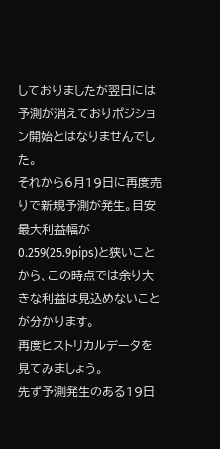しておりましたが翌日には予測が消えておりポジション開始とはなりませんでした。
それから6月19日に再度売りで新規予測が発生。目安最大利益幅が0.259(25.9pips)と狭いことから、この時点では余り大きな利益は見込めないことが分かります。
再度ヒストリカルデータを見てみましょう。
先ず予測発生のある19日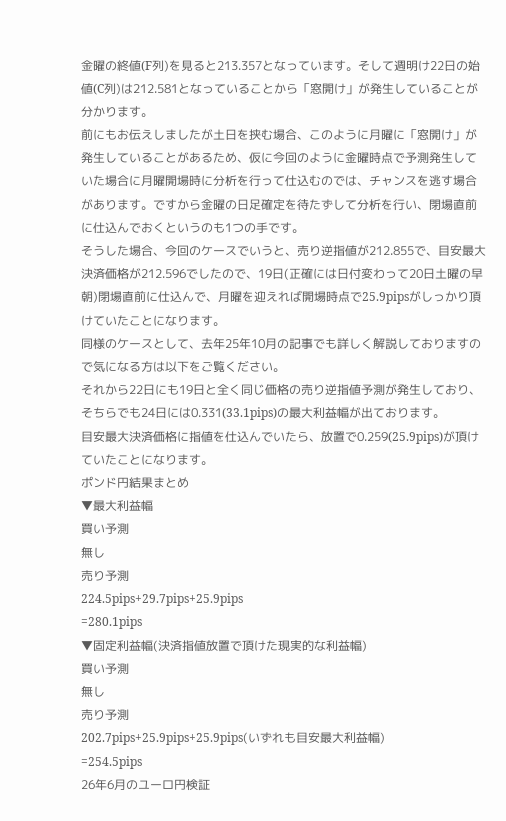金曜の終値(F列)を見ると213.357となっています。そして週明け22日の始値(C列)は212.581となっていることから「窓開け」が発生していることが分かります。
前にもお伝えしましたが土日を挟む場合、このように月曜に「窓開け」が発生していることがあるため、仮に今回のように金曜時点で予測発生していた場合に月曜開場時に分析を行って仕込むのでは、チャンスを逃す場合があります。ですから金曜の日足確定を待たずして分析を行い、閉場直前に仕込んでおくというのも1つの手です。
そうした場合、今回のケースでいうと、売り逆指値が212.855で、目安最大決済価格が212.596でしたので、19日(正確には日付変わって20日土曜の早朝)閉場直前に仕込んで、月曜を迎えれば開場時点で25.9pipsがしっかり頂けていたことになります。
同様のケースとして、去年25年10月の記事でも詳しく解説しておりますので気になる方は以下をご覧ください。
それから22日にも19日と全く同じ価格の売り逆指値予測が発生しており、そちらでも24日には0.331(33.1pips)の最大利益幅が出ております。
目安最大決済価格に指値を仕込んでいたら、放置で0.259(25.9pips)が頂けていたことになります。
ポンド円結果まとめ
▼最大利益幅
買い予測
無し
売り予測
224.5pips+29.7pips+25.9pips
=280.1pips
▼固定利益幅(決済指値放置で頂けた現実的な利益幅)
買い予測
無し
売り予測
202.7pips+25.9pips+25.9pips(いずれも目安最大利益幅)
=254.5pips
26年6月のユーロ円検証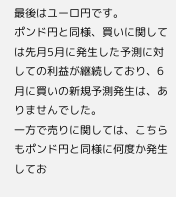最後はユーロ円です。
ポンド円と同様、買いに関しては先月5月に発生した予測に対しての利益が継続しており、6月に買いの新規予測発生は、ありませんでした。
一方で売りに関しては、こちらもポンド円と同様に何度か発生してお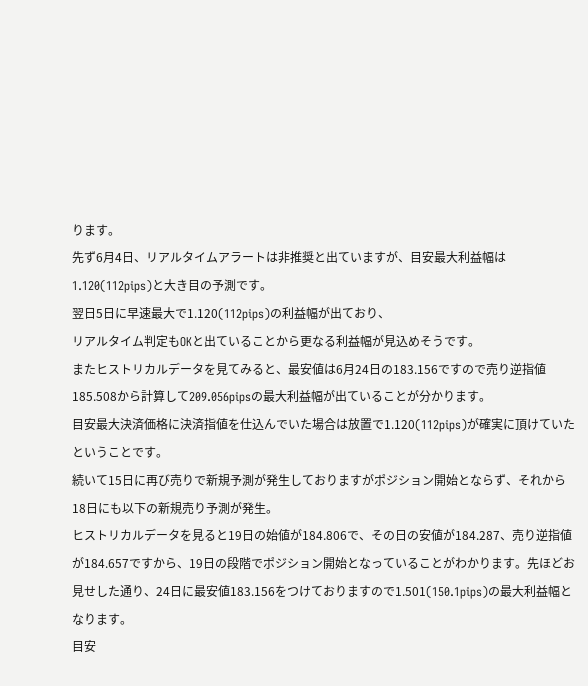ります。
先ず6月4日、リアルタイムアラートは非推奨と出ていますが、目安最大利益幅は1.120(112pips)と大き目の予測です。
翌日5日に早速最大で1.120(112pips)の利益幅が出ており、
リアルタイム判定もOKと出ていることから更なる利益幅が見込めそうです。
またヒストリカルデータを見てみると、最安値は6月24日の183.156ですので売り逆指値185.508から計算して209.056pipsの最大利益幅が出ていることが分かります。
目安最大決済価格に決済指値を仕込んでいた場合は放置で1.120(112pips)が確実に頂けていたということです。
続いて15日に再び売りで新規予測が発生しておりますがポジション開始とならず、それから18日にも以下の新規売り予測が発生。
ヒストリカルデータを見ると19日の始値が184.806で、その日の安値が184.287、売り逆指値が184.657ですから、19日の段階でポジション開始となっていることがわかります。先ほどお見せした通り、24日に最安値183.156をつけておりますので1.501(150.1pips)の最大利益幅となります。
目安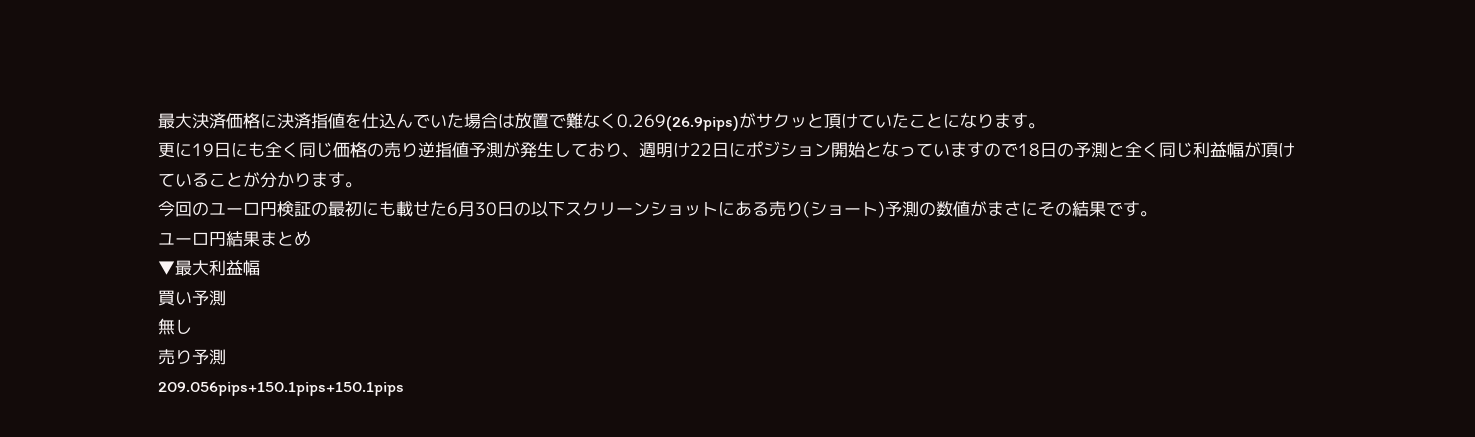最大決済価格に決済指値を仕込んでいた場合は放置で難なく0.269(26.9pips)がサクッと頂けていたことになります。
更に19日にも全く同じ価格の売り逆指値予測が発生しており、週明け22日にポジション開始となっていますので18日の予測と全く同じ利益幅が頂けていることが分かります。
今回のユーロ円検証の最初にも載せた6月30日の以下スクリーンショットにある売り(ショート)予測の数値がまさにその結果です。
ユーロ円結果まとめ
▼最大利益幅
買い予測
無し
売り予測
209.056pips+150.1pips+150.1pips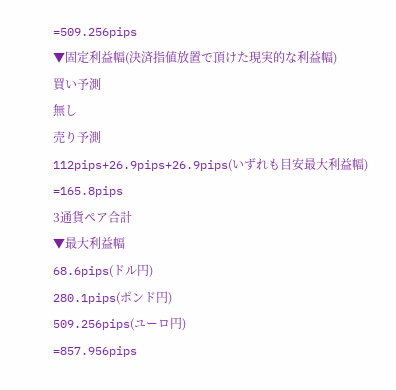=509.256pips
▼固定利益幅(決済指値放置で頂けた現実的な利益幅)
買い予測
無し
売り予測
112pips+26.9pips+26.9pips(いずれも目安最大利益幅)
=165.8pips
3通貨ペア合計
▼最大利益幅
68.6pips(ドル円)
280.1pips(ポンド円)
509.256pips(ユーロ円)
=857.956pips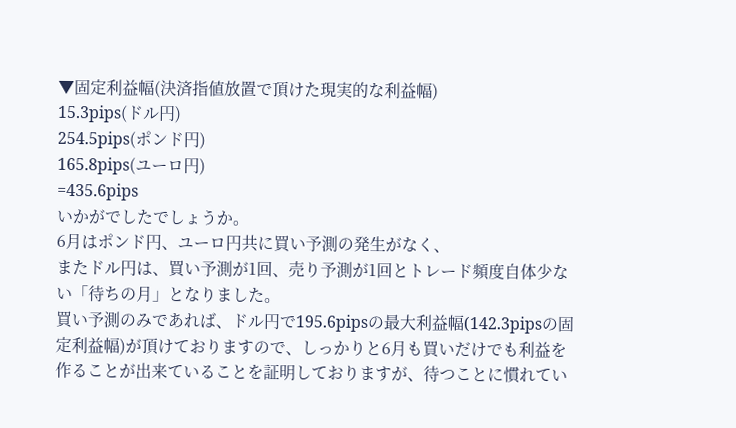▼固定利益幅(決済指値放置で頂けた現実的な利益幅)
15.3pips(ドル円)
254.5pips(ポンド円)
165.8pips(ユーロ円)
=435.6pips
いかがでしたでしょうか。
6月はポンド円、ユーロ円共に買い予測の発生がなく、
またドル円は、買い予測が1回、売り予測が1回とトレード頻度自体少ない「待ちの月」となりました。
買い予測のみであれば、ドル円で195.6pipsの最大利益幅(142.3pipsの固定利益幅)が頂けておりますので、しっかりと6月も買いだけでも利益を作ることが出来ていることを証明しておりますが、待つことに慣れてい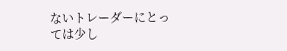ないトレーダーにとっては少し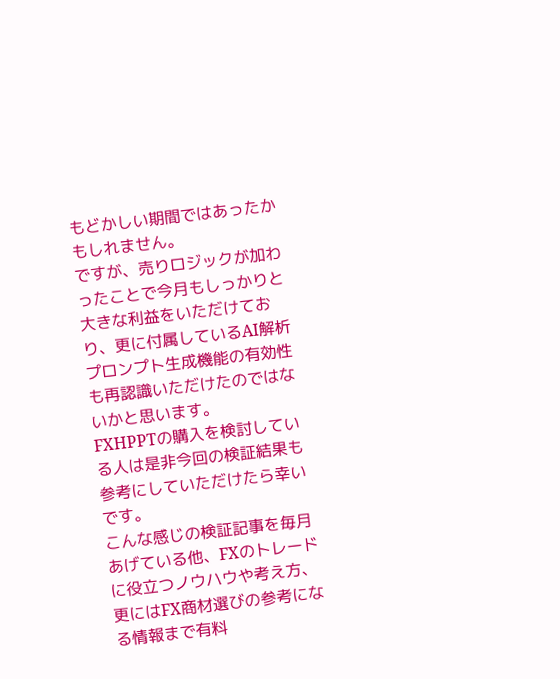もどかしい期間ではあったかもしれません。
ですが、売りロジックが加わったことで今月もしっかりと大きな利益をいただけており、更に付属しているAI解析プロンプト生成機能の有効性も再認識いただけたのではないかと思います。
FXHPPTの購入を検討している人は是非今回の検証結果も参考にしていただけたら幸いです。
こんな感じの検証記事を毎月あげている他、FXのトレードに役立つノウハウや考え方、更にはFX商材選びの参考になる情報まで有料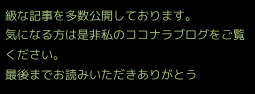級な記事を多数公開しております。
気になる方は是非私のココナラブログをご覧ください。
最後までお読みいただきありがとう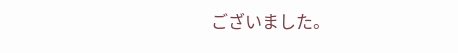ございました。